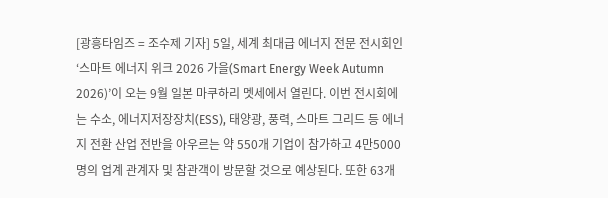[광흥타임즈 = 조수제 기자] 5일, 세계 최대급 에너지 전문 전시회인 ‘스마트 에너지 위크 2026 가을(Smart Energy Week Autumn 2026)’이 오는 9월 일본 마쿠하리 멧세에서 열린다. 이번 전시회에는 수소, 에너지저장장치(ESS), 태양광, 풍력, 스마트 그리드 등 에너지 전환 산업 전반을 아우르는 약 550개 기업이 참가하고 4만5000명의 업계 관계자 및 참관객이 방문할 것으로 예상된다. 또한 63개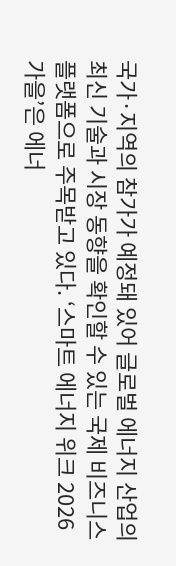국가·지역의 참가가 예정돼 있어 글로벌 에너지 산업의 최신 기술과 시장 동향을 확인할 수 있는 국제 비즈니스 플랫폼으로 주목받고 있다. ‘스마트 에너지 위크 2026 가을’은 에너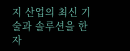지 산업의 최신 기술과 솔루션을 한 자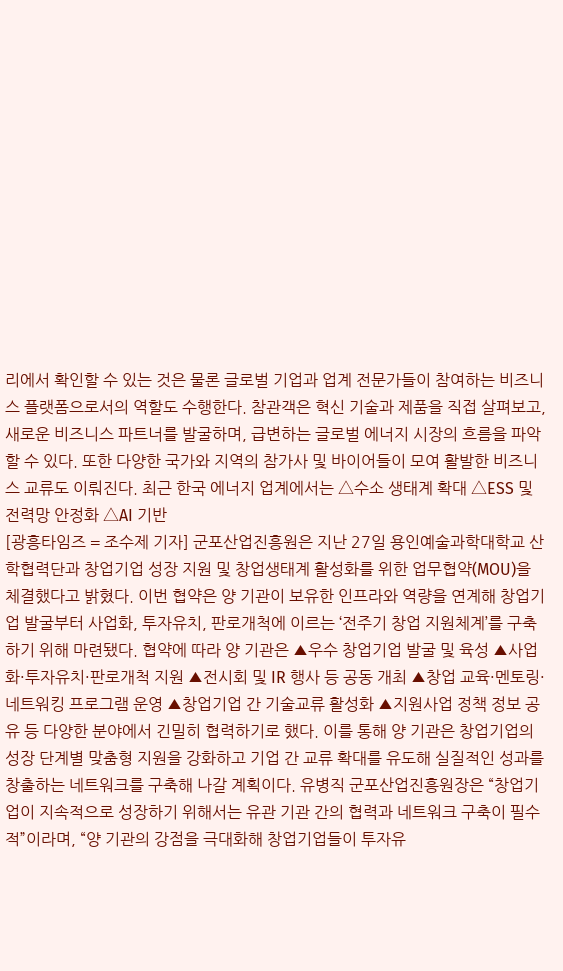리에서 확인할 수 있는 것은 물론 글로벌 기업과 업계 전문가들이 참여하는 비즈니스 플랫폼으로서의 역할도 수행한다. 참관객은 혁신 기술과 제품을 직접 살펴보고, 새로운 비즈니스 파트너를 발굴하며, 급변하는 글로벌 에너지 시장의 흐름을 파악할 수 있다. 또한 다양한 국가와 지역의 참가사 및 바이어들이 모여 활발한 비즈니스 교류도 이뤄진다. 최근 한국 에너지 업계에서는 △수소 생태계 확대 △ESS 및 전력망 안정화 △AI 기반
[광흥타임즈 = 조수제 기자] 군포산업진흥원은 지난 27일 용인예술과학대학교 산학협력단과 창업기업 성장 지원 및 창업생태계 활성화를 위한 업무협약(MOU)을 체결했다고 밝혔다. 이번 협약은 양 기관이 보유한 인프라와 역량을 연계해 창업기업 발굴부터 사업화, 투자유치, 판로개척에 이르는 ‘전주기 창업 지원체계’를 구축하기 위해 마련됐다. 협약에 따라 양 기관은 ▲우수 창업기업 발굴 및 육성 ▲사업화·투자유치·판로개척 지원 ▲전시회 및 IR 행사 등 공동 개최 ▲창업 교육·멘토링·네트워킹 프로그램 운영 ▲창업기업 간 기술교류 활성화 ▲지원사업 정책 정보 공유 등 다양한 분야에서 긴밀히 협력하기로 했다. 이를 통해 양 기관은 창업기업의 성장 단계별 맞춤형 지원을 강화하고 기업 간 교류 확대를 유도해 실질적인 성과를 창출하는 네트워크를 구축해 나갈 계획이다. 유병직 군포산업진흥원장은 “창업기업이 지속적으로 성장하기 위해서는 유관 기관 간의 협력과 네트워크 구축이 필수적”이라며, “양 기관의 강점을 극대화해 창업기업들이 투자유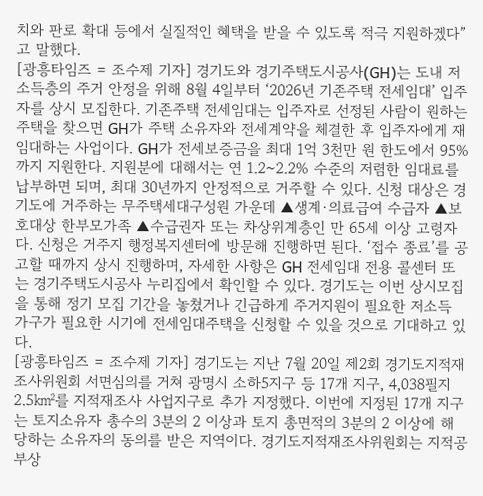치와 판로 확대 등에서 실질적인 혜택을 받을 수 있도록 적극 지원하겠다”고 말했다.
[광흥타임즈 = 조수제 기자] 경기도와 경기주택도시공사(GH)는 도내 저소득층의 주거 안정을 위해 8월 4일부터 ‘2026년 기존주택 전세임대’ 입주자를 상시 모집한다. 기존주택 전세임대는 입주자로 선정된 사람이 원하는 주택을 찾으면 GH가 주택 소유자와 전세계약을 체결한 후 입주자에게 재임대하는 사업이다. GH가 전세보증금을 최대 1억 3천만 원 한도에서 95%까지 지원한다. 지원분에 대해서는 연 1.2~2.2% 수준의 저렴한 임대료를 납부하면 되며, 최대 30년까지 안정적으로 거주할 수 있다. 신청 대상은 경기도에 거주하는 무주택세대구성원 가운데 ▲생계·의료급여 수급자 ▲보호대상 한부모가족 ▲수급권자 또는 차상위계층인 만 65세 이상 고령자다. 신청은 거주지 행정복지센터에 방문해 진행하면 된다. ‘접수 종료’를 공고할 때까지 상시 진행하며, 자세한 사항은 GH 전세임대 전용 콜센터 또는 경기주택도시공사 누리집에서 확인할 수 있다. 경기도는 이번 상시모집을 통해 정기 모집 기간을 놓쳤거나 긴급하게 주거지원이 필요한 저소득 가구가 필요한 시기에 전세임대주택을 신청할 수 있을 것으로 기대하고 있다.
[광흥타임즈 = 조수제 기자] 경기도는 지난 7월 20일 제2회 경기도지적재조사위원회 서면심의를 거쳐 광명시 소하5지구 등 17개 지구, 4,038필지 2.5㎢를 지적재조사 사업지구로 추가 지정했다. 이번에 지정된 17개 지구는 토지소유자 총수의 3분의 2 이상과 토지 총면적의 3분의 2 이상에 해당하는 소유자의 동의를 받은 지역이다. 경기도지적재조사위원회는 지적공부상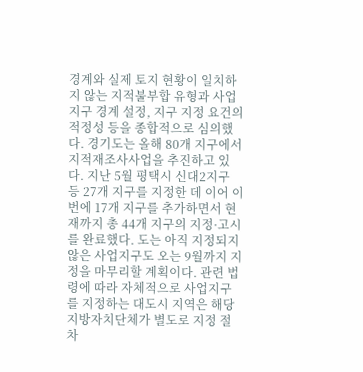경계와 실제 토지 현황이 일치하지 않는 지적불부합 유형과 사업지구 경계 설정, 지구 지정 요건의 적정성 등을 종합적으로 심의했다. 경기도는 올해 80개 지구에서 지적재조사사업을 추진하고 있다. 지난 5월 평택시 신대2지구 등 27개 지구를 지정한 데 이어 이번에 17개 지구를 추가하면서 현재까지 총 44개 지구의 지정·고시를 완료했다. 도는 아직 지정되지 않은 사업지구도 오는 9월까지 지정을 마무리할 계획이다. 관련 법령에 따라 자체적으로 사업지구를 지정하는 대도시 지역은 해당 지방자치단체가 별도로 지정 절차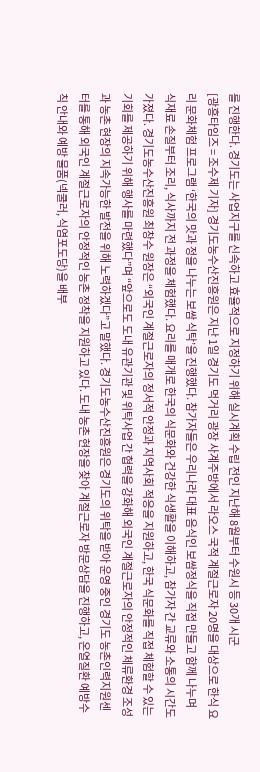를 진행한다. 경기도는 사업지구를 신속하고 효율적으로 지정하기 위해 실시계획 수립 전인 지난해 8월부터 수원시 등 30개 시군
[광흥타임즈 = 조수제 기자] 경기도농수산진흥원은 지난 1일 경기도 먹거리 광장 사계주방에서 라오스 국적 계절근로자 20명을 대상으로 한식 요리 문화체험 프로그램 ‘한국의 맛과 정을 나누는 보쌈 식탁’을 진행했다. 참가자들은 우리나라 대표 음식인 보쌈정식을 직접 만들고 함께 나누며 식재료 손질부터 조리, 식사까지 전 과정을 체험했다. 요리를 매개로 한국의 식문화와 건강한 식생활을 이해하고, 참가자 간 교류와 소통의 시간도 가졌다. 경기도농수산진흥원 최창수 원장은 “외국인 계절근로자의 정서적 안정과 지역사회 적응을 지원하고, 한국 식문화를 직접 체험할 수 있는 기회를 제공하기 위해 행사를 마련했다”며 “앞으로도 도내 유관기관 및 위탁사업 간 협력을 강화해 외국인 계절근로자의 안정적인 체류환경 조성과 농촌 현장의 지속가능한 발전을 위해 노력하겠다”고 말했다. 경기도농수산진흥원은 경기도의 위탁을 받아 운영 중인 경기도 농촌인력지원센터를 통해 외국인 계절근로자의 안정적인 농촌 정착을 지원하고 있다. 도내 농촌 현장을 찾아 계절근로자 방문상담을 진행하고, 온열질환 예방수칙 안내와 예방 물품(넥쿨러, 식염포도당)을 배부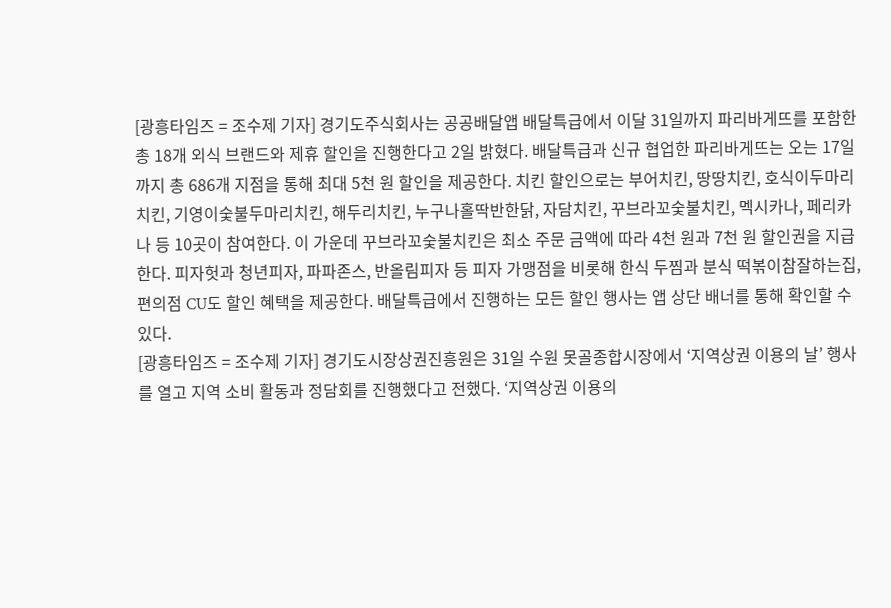[광흥타임즈 = 조수제 기자] 경기도주식회사는 공공배달앱 배달특급에서 이달 31일까지 파리바게뜨를 포함한 총 18개 외식 브랜드와 제휴 할인을 진행한다고 2일 밝혔다. 배달특급과 신규 협업한 파리바게뜨는 오는 17일까지 총 686개 지점을 통해 최대 5천 원 할인을 제공한다. 치킨 할인으로는 부어치킨, 땅땅치킨, 호식이두마리치킨, 기영이숯불두마리치킨, 해두리치킨, 누구나홀딱반한닭, 자담치킨, 꾸브라꼬숯불치킨, 멕시카나, 페리카나 등 10곳이 참여한다. 이 가운데 꾸브라꼬숯불치킨은 최소 주문 금액에 따라 4천 원과 7천 원 할인권을 지급한다. 피자헛과 청년피자, 파파존스, 반올림피자 등 피자 가맹점을 비롯해 한식 두찜과 분식 떡볶이참잘하는집, 편의점 CU도 할인 혜택을 제공한다. 배달특급에서 진행하는 모든 할인 행사는 앱 상단 배너를 통해 확인할 수 있다.
[광흥타임즈 = 조수제 기자] 경기도시장상권진흥원은 31일 수원 못골종합시장에서 ‘지역상권 이용의 날’ 행사를 열고 지역 소비 활동과 정담회를 진행했다고 전했다. ‘지역상권 이용의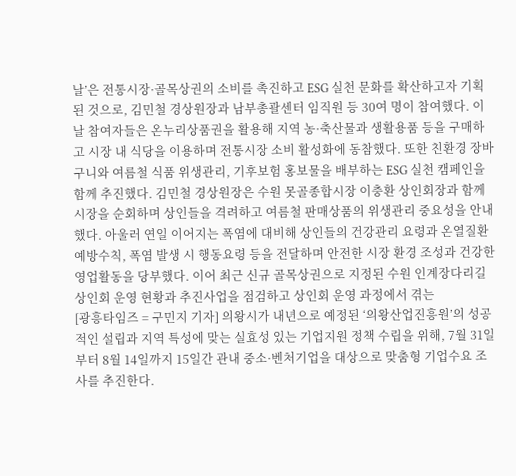날’은 전통시장·골목상권의 소비를 촉진하고 ESG 실천 문화를 확산하고자 기획된 것으로, 김민철 경상원장과 남부총괄센터 임직원 등 30여 명이 참여했다. 이날 참여자들은 온누리상품권을 활용해 지역 농·축산물과 생활용품 등을 구매하고 시장 내 식당을 이용하며 전통시장 소비 활성화에 동참했다. 또한 친환경 장바구니와 여름철 식품 위생관리, 기후보험 홍보물을 배부하는 ESG 실천 캠페인을 함께 추진했다. 김민철 경상원장은 수원 못골종합시장 이충환 상인회장과 함께 시장을 순회하며 상인들을 격려하고 여름철 판매상품의 위생관리 중요성을 안내했다. 아울러 연일 이어지는 폭염에 대비해 상인들의 건강관리 요령과 온열질환 예방수칙, 폭염 발생 시 행동요령 등을 전달하며 안전한 시장 환경 조성과 건강한 영업활동을 당부했다. 이어 최근 신규 골목상권으로 지정된 수원 인계장다리길상인회 운영 현황과 추진사업을 점검하고 상인회 운영 과정에서 겪는
[광흥타임즈 = 구민지 기자] 의왕시가 내년으로 예정된 ‘의왕산업진흥원’의 성공적인 설립과 지역 특성에 맞는 실효성 있는 기업지원 정책 수립을 위해, 7월 31일부터 8월 14일까지 15일간 관내 중소·벤처기업을 대상으로 맞춤형 기업수요 조사를 추진한다.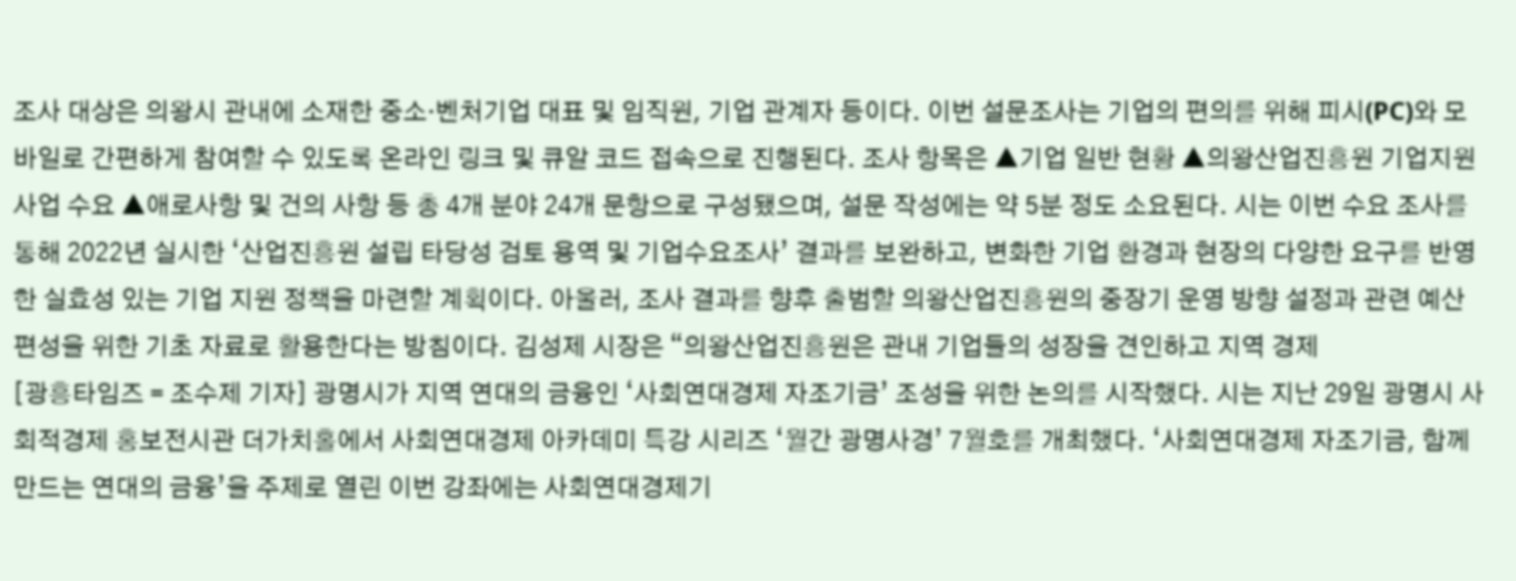조사 대상은 의왕시 관내에 소재한 중소·벤처기업 대표 및 임직원, 기업 관계자 등이다. 이번 설문조사는 기업의 편의를 위해 피시(PC)와 모바일로 간편하게 참여할 수 있도록 온라인 링크 및 큐알 코드 접속으로 진행된다. 조사 항목은 ▲기업 일반 현황 ▲의왕산업진흥원 기업지원 사업 수요 ▲애로사항 및 건의 사항 등 총 4개 분야 24개 문항으로 구성됐으며, 설문 작성에는 약 5분 정도 소요된다. 시는 이번 수요 조사를 통해 2022년 실시한 ‘산업진흥원 설립 타당성 검토 용역 및 기업수요조사’ 결과를 보완하고, 변화한 기업 환경과 현장의 다양한 요구를 반영한 실효성 있는 기업 지원 정책을 마련할 계획이다. 아울러, 조사 결과를 향후 출범할 의왕산업진흥원의 중장기 운영 방향 설정과 관련 예산 편성을 위한 기초 자료로 활용한다는 방침이다. 김성제 시장은 “의왕산업진흥원은 관내 기업들의 성장을 견인하고 지역 경제
[광흥타임즈 = 조수제 기자] 광명시가 지역 연대의 금융인 ‘사회연대경제 자조기금’ 조성을 위한 논의를 시작했다. 시는 지난 29일 광명시 사회적경제 홍보전시관 더가치홀에서 사회연대경제 아카데미 특강 시리즈 ‘월간 광명사경’ 7월호를 개최했다. ‘사회연대경제 자조기금, 함께 만드는 연대의 금융’을 주제로 열린 이번 강좌에는 사회연대경제기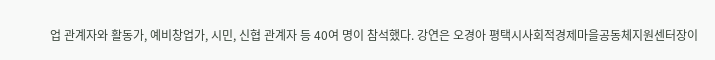업 관계자와 활동가, 예비창업가, 시민, 신협 관계자 등 40여 명이 참석했다. 강연은 오경아 평택시사회적경제마을공동체지원센터장이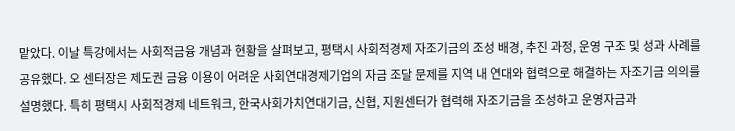맡았다. 이날 특강에서는 사회적금융 개념과 현황을 살펴보고, 평택시 사회적경제 자조기금의 조성 배경, 추진 과정, 운영 구조 및 성과 사례를 공유했다. 오 센터장은 제도권 금융 이용이 어려운 사회연대경제기업의 자금 조달 문제를 지역 내 연대와 협력으로 해결하는 자조기금 의의를 설명했다. 특히 평택시 사회적경제 네트워크, 한국사회가치연대기금, 신협, 지원센터가 협력해 자조기금을 조성하고 운영자금과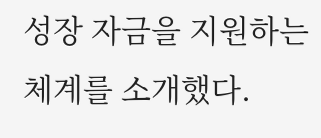성장 자금을 지원하는 체계를 소개했다.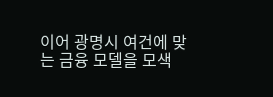이어 광명시 여건에 맞는 금융 모델을 모색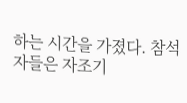하는 시간을 가졌다. 참석자들은 자조기